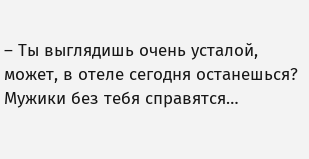– Ты выглядишь очень усталой, может, в отеле сегодня останешься? Мужики без тебя справятся…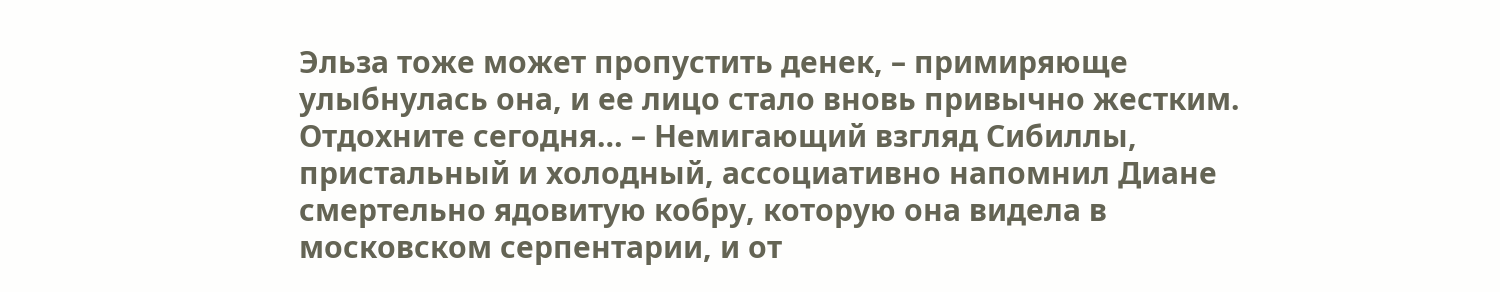Эльза тоже может пропустить денек, – примиряюще улыбнулась она, и ее лицо стало вновь привычно жестким. Отдохните сегодня… – Немигающий взгляд Сибиллы, пристальный и холодный, ассоциативно напомнил Диане смертельно ядовитую кобру, которую она видела в московском серпентарии, и от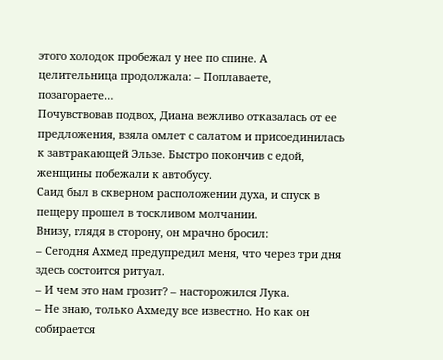этого холодок пробежал у нее по спине. А целительница продолжала: – Поплаваете, позагораете…
Почувствовав подвох, Диана вежливо отказалась от ее предложения, взяла омлет с салатом и присоединилась к завтракающей Эльзе. Быстро покончив с едой, женщины побежали к автобусу.
Саид был в скверном расположении духа, и спуск в пещеру прошел в тоскливом молчании.
Внизу, глядя в сторону, он мрачно бросил:
– Сегодня Ахмед предупредил меня, что через три дня здесь состоится ритуал.
– И чем это нам грозит? – насторожился Лука.
– Не знаю, только Ахмеду все известно. Но как он собирается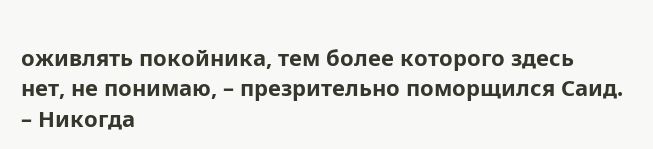оживлять покойника, тем более которого здесь нет, не понимаю, – презрительно поморщился Саид. – Никогда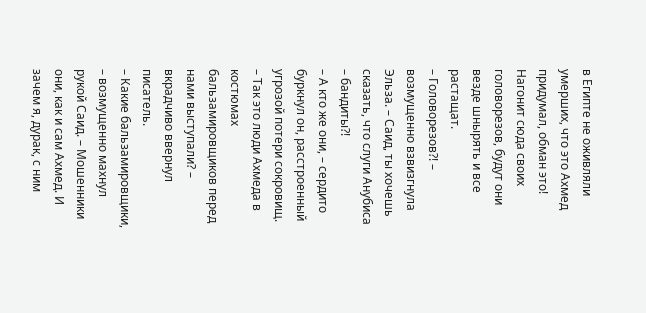в Египте не оживляли умерших, что это Ахмед придумал, обман это! Нагонит сюда своих головорезов, будут они везде шнырять и все растащат.
– Головорезов?! – возмущенно взвизгнула Эльза. – Саид, ты хочешь сказать, что слуги Анубиса – бандиты?!
– А кто же они, – сердито буркнул он, расстроенный угрозой потери сокровищ.
– Так это люди Ахмеда в костюмах бальзамировщиков перед нами выступали? – вкрадчиво ввернул писатель.
– Какие бальзамировщики, – возмущенно махнул рукой Саид. – Мошенники они, как и сам Ахмед. И зачем я, дурак, с ним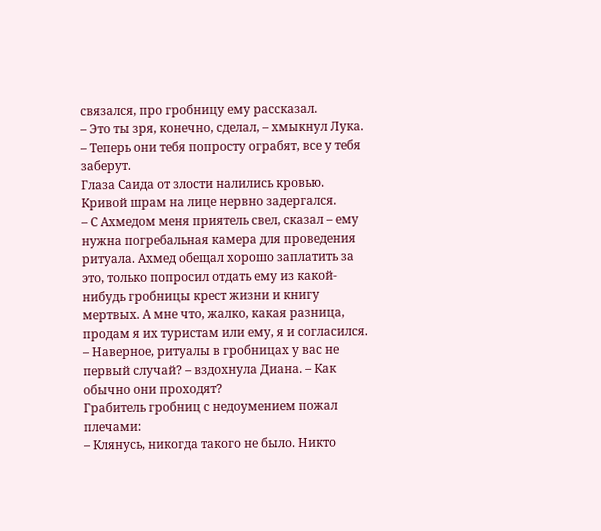связался, про гробницу ему рассказал.
– Это ты зря, конечно, сделал, – хмыкнул Лука. – Теперь они тебя попросту ограбят, все у тебя заберут.
Глаза Саида от злости налились кровью. Кривой шрам на лице нервно задергался.
– С Ахмедом меня приятель свел, сказал – ему нужна погребальная камера для проведения ритуала. Ахмед обещал хорошо заплатить за это, только попросил отдать ему из какой-нибудь гробницы крест жизни и книгу мертвых. А мне что, жалко, какая разница, продам я их туристам или ему, я и согласился.
– Наверное, ритуалы в гробницах у вас не первый случай? – вздохнула Диана. – Как обычно они проходят?
Грабитель гробниц с недоумением пожал плечами:
– Клянусь, никогда такого не было. Никто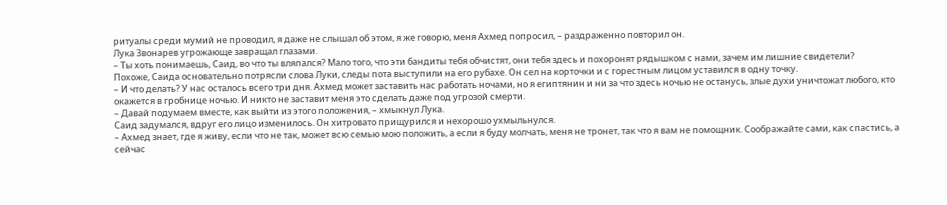ритуалы среди мумий не проводил, я даже не слышал об этом, я же говорю, меня Ахмед попросил, – раздраженно повторил он.
Лука Звонарев угрожающе завращал глазами.
– Ты хоть понимаешь, Саид, во что ты вляпался? Мало того, что эти бандиты тебя обчистят, они тебя здесь и похоронят рядышком с нами, зачем им лишние свидетели?
Похоже, Саида основательно потрясли слова Луки, следы пота выступили на его рубахе. Он сел на корточки и с горестным лицом уставился в одну точку.
– И что делать? У нас осталось всего три дня. Ахмед может заставить нас работать ночами, но я египтянин и ни за что здесь ночью не останусь, злые духи уничтожат любого, кто окажется в гробнице ночью. И никто не заставит меня это сделать даже под угрозой смерти.
– Давай подумаем вместе, как выйти из этого положения, – хмыкнул Лука.
Саид задумался, вдруг его лицо изменилось. Он хитровато прищурился и нехорошо ухмыльнулся.
– Ахмед знает, где я живу, если что не так, может всю семью мою положить, а если я буду молчать, меня не тронет, так что я вам не помощник. Соображайте сами, как спастись, а сейчас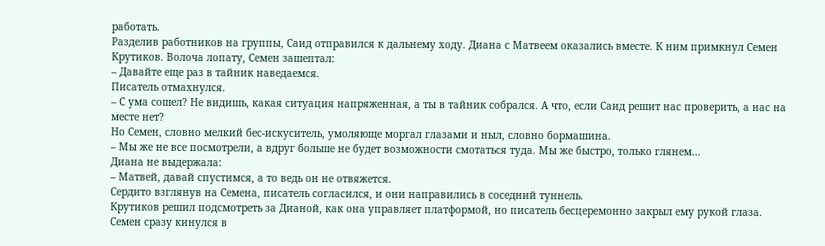работать.
Разделив работников на группы, Саид отправился к дальнему ходу. Диана с Матвеем оказались вместе. К ним примкнул Семен Крутиков. Волоча лопату, Семен зашептал:
– Давайте еще раз в тайник наведаемся.
Писатель отмахнулся.
– С ума сошел? Не видишь, какая ситуация напряженная, а ты в тайник собрался. А что, если Саид решит нас проверить, а нас на месте нет?
Но Семен, словно мелкий бес-искуситель, умоляюще моргал глазами и ныл, словно бормашина.
– Мы же не все посмотрели, а вдруг больше не будет возможности смотаться туда. Мы же быстро, только глянем…
Диана не выдержала:
– Матвей, давай спустимся, а то ведь он не отвяжется.
Сердито взглянув на Семена, писатель согласился, и они направились в соседний туннель.
Крутиков решил подсмотреть за Дианой, как она управляет платформой, но писатель бесцеремонно закрыл ему рукой глаза.
Семен сразу кинулся в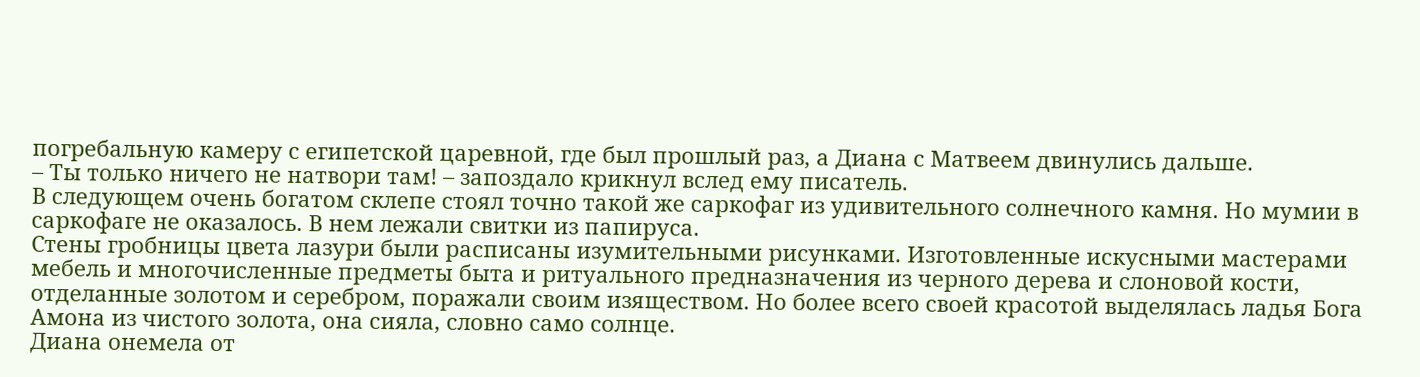погребальную камеру с египетской царевной, где был прошлый раз, а Диана с Матвеем двинулись дальше.
– Ты только ничего не натвори там! – запоздало крикнул вслед ему писатель.
В следующем очень богатом склепе стоял точно такой же саркофаг из удивительного солнечного камня. Но мумии в саркофаге не оказалось. В нем лежали свитки из папируса.
Стены гробницы цвета лазури были расписаны изумительными рисунками. Изготовленные искусными мастерами мебель и многочисленные предметы быта и ритуального предназначения из черного дерева и слоновой кости, отделанные золотом и серебром, поражали своим изяществом. Но более всего своей красотой выделялась ладья Бога Амона из чистого золота, она сияла, словно само солнце.
Диана онемела от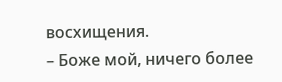восхищения.
– Боже мой, ничего более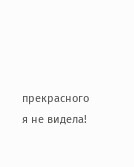прекрасного я не видела!